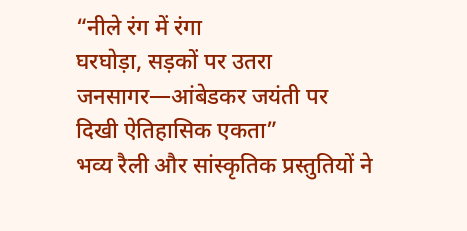“नीले रंग में रंगा
घरघोड़ा, सड़कों पर उतरा जनसागर—आंबेडकर जयंती पर दिखी ऐतिहासिक एकता”
भव्य रैली और सांस्कृतिक प्रस्तुतियों ने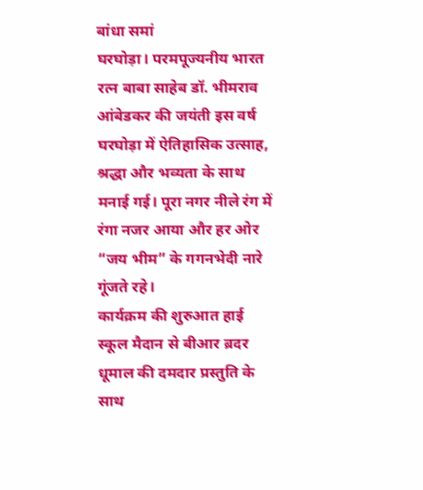बांधा समां
घरघोड़ा। परमपूज्यनीय भारत रत्न बाबा साहेब डॉ. भीमराव आंबेडकर की जयंती इस वर्ष घरघोड़ा में ऐतिहासिक उत्साह, श्रद्धा और भव्यता के साथ मनाई गई। पूरा नगर नीले रंग में रंगा नजर आया और हर ओर “जय भीम” के गगनभेदी नारे गूंजते रहे।
कार्यक्रम की शुरुआत हाई स्कूल मैदान से बीआर ब्रदर धूमाल की दमदार प्रस्तुति के साथ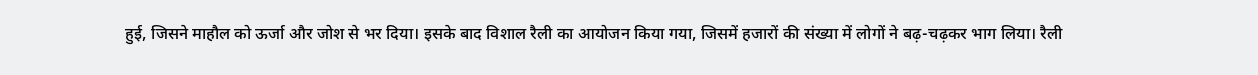हुई, जिसने माहौल को ऊर्जा और जोश से भर दिया। इसके बाद विशाल रैली का आयोजन किया गया, जिसमें हजारों की संख्या में लोगों ने बढ़-चढ़कर भाग लिया। रैली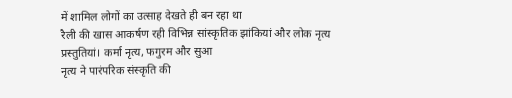में शामिल लोगों का उत्साह देखते ही बन रहा था
रैली की खास आकर्षण रही विभिन्न सांस्कृतिक झांकियां और लोक नृत्य प्रस्तुतियां। कर्मा नृत्य, फगुरम और सुआ
नृत्य ने पारंपरिक संस्कृति की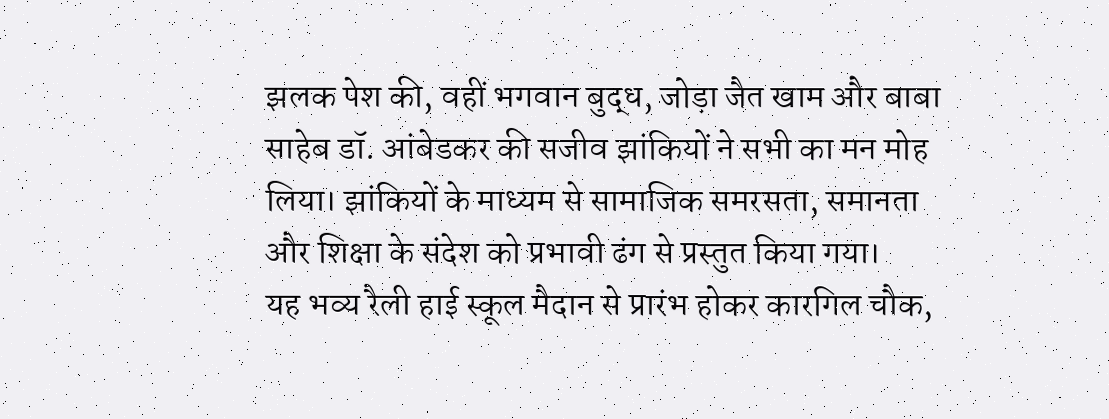झलक पेश की, वहीं भगवान बुद्ध, जोड़ा जैत खाम और बाबा साहेब डॉ. आंबेडकर की सजीव झांकियों ने सभी का मन मोह लिया। झांकियों के माध्यम से सामाजिक समरसता, समानता और शिक्षा के संदेश को प्रभावी ढंग से प्रस्तुत किया गया।
यह भव्य रैली हाई स्कूल मैदान से प्रारंभ होकर कारगिल चौक,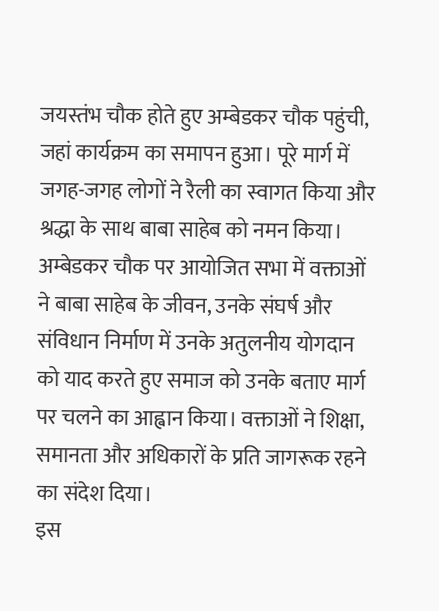जयस्तंभ चौक होते हुए अम्बेडकर चौक पहुंची, जहां कार्यक्रम का समापन हुआ। पूरे मार्ग में जगह-जगह लोगों ने रैली का स्वागत किया और श्रद्धा के साथ बाबा साहेब को नमन किया।
अम्बेडकर चौक पर आयोजित सभा में वक्ताओं ने बाबा साहेब के जीवन, उनके संघर्ष और संविधान निर्माण में उनके अतुलनीय योगदान को याद करते हुए समाज को उनके बताए मार्ग पर चलने का आह्वान किया। वक्ताओं ने शिक्षा, समानता और अधिकारों के प्रति जागरूक रहने का संदेश दिया।
इस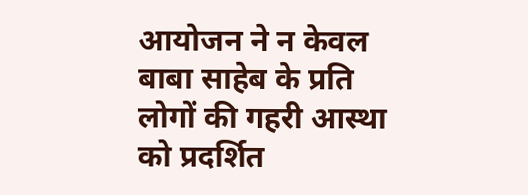आयोजन ने न केवल बाबा साहेब के प्रति लोगों की गहरी आस्था को प्रदर्शित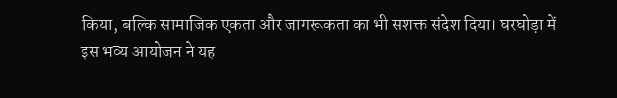किया, बल्कि सामाजिक एकता और जागरूकता का भी सशक्त संदेश दिया। घरघोड़ा में
इस भव्य आयोजन ने यह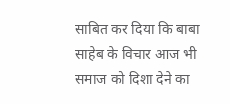साबित कर दिया कि बाबा साहेब के विचार आज भी समाज को दिशा देने का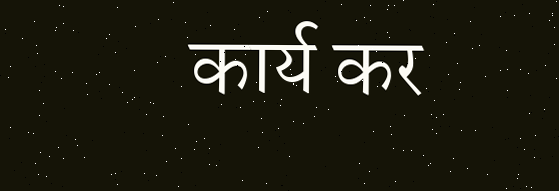कार्य कर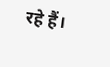रहे हैं।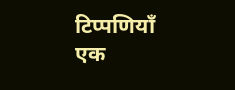टिप्पणियाँ
एक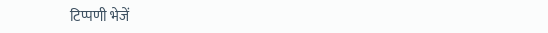टिप्पणी भेजें